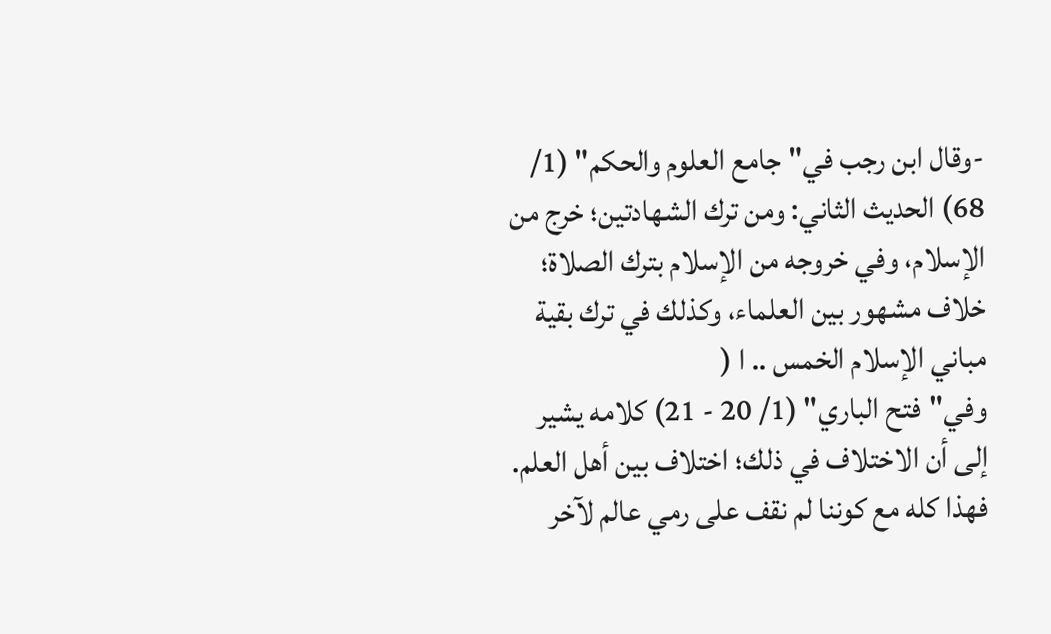-وقال ابن رجب في"جامع العلوم والحكم" (1/ 68) الحديث الثاني: ومن ترك الشهادتين؛ خرج من الإسلام، وفي خروجه من الإسلام بترك الصلاة؛ خلاف مشهور بين العلماء، وكذلك في ترك بقية مباني الإسلام الخمس .. ا (
وفي"فتح الباري" (1/ 20 - 21) كلامه يشير إلى أن الاختلاف في ذلك؛ اختلاف بين أهل العلم.
فهذا كله مع كوننا لم نقف على رمي عالم لآخر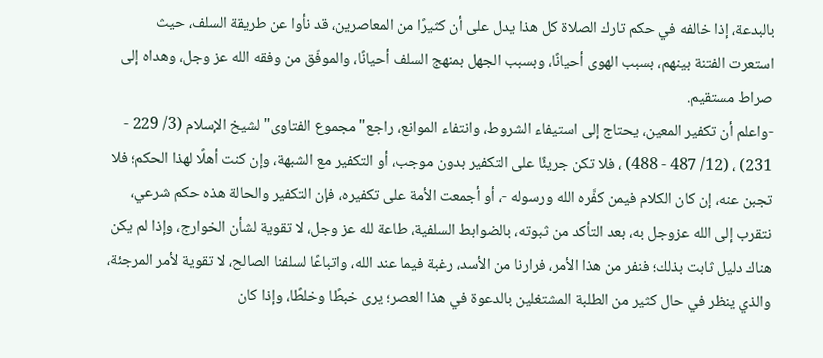بالبدعة، إذا خالفه في حكم تارك الصلاة كل هذا يدل على أن كثيرًا من المعاصرين، قد نأوا عن طريقة السلف، حيث استعرت الفتنة بينهم، بسبب الهوى أحيانًا، وبسبب الجهل بمنهج السلف أحيانًا، والموفّق من وفقه الله عز وجل، وهداه إلى صراط مستقيم.
-واعلم أن تكفير المعين، يحتاج إلى استيفاء الشروط، وانتفاء الموانع، راجع"مجموع الفتاوى"لشيخ الإسلام (3/ 229 - 231) ، (12/ 487 - 488) ، فلا تكن جريئًا على التكفير بدون موجب، أو التكفير مع الشبهة، وإن كنت أهلًا لهذا الحكم؛ فلا تجبن عنه، إن كان الكلام فيمن كفَّره الله ورسوله -، أو أجمعت الأمة على تكفيره، فإن التكفير والحالة هذه حكم شرعي، نتقرب إلى الله عزوجل به، بعد التأكد من ثبوته، بالضوابط السلفية، طاعة لله عز وجل، لا تقوية لشأن الخوارج، وإذا لم يكن هناك دليل ثابت بذلك؛ فنفر من هذا الأمر، فرارنا من الأسد، رغبة فيما عند الله، واتباعًا لسلفنا الصالح، لا تقوية لأمر المرجئة، والذي ينظر في حال كثير من الطلبة المشتغلين بالدعوة في هذا العصر؛ يرى خبطًا وخلطًا، وإذا كان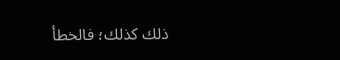ذلك كذلك؛ فالخطأ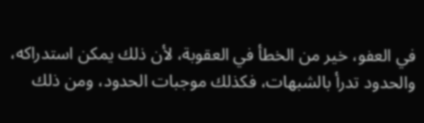في العفو، خير من الخطأ في العقوبة، لأن ذلك يمكن استدراكه، والحدود تدرأ بالشبهات، فكذلك موجبات الحدود، ومن ذلك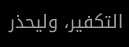التكفير، وليحذر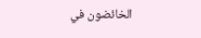الخائضون في